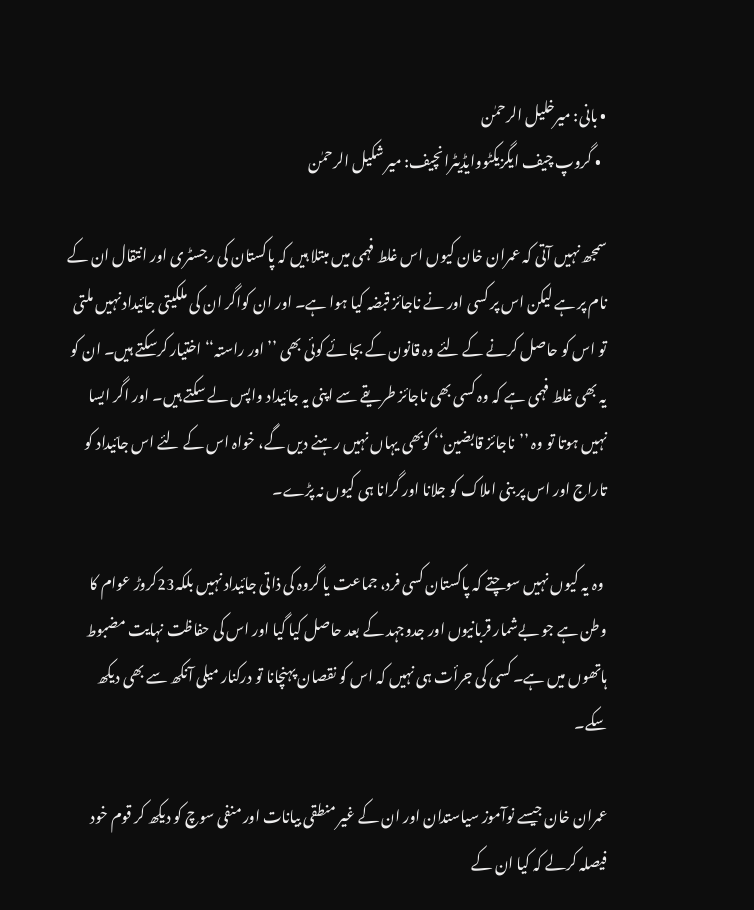• بانی: میرخلیل الرحمٰن
  • گروپ چیف ایگزیکٹووایڈیٹرانچیف: میر شکیل الرحمٰن

سمجھ نہیں آتی کہ عمران خان کیوں اس غلط فہمی میں مبتلا ہیں کہ پاکستان کی رجسٹری اور انتقال ان کے نام پر ہے لیکن اس پر کسی اور نے ناجائز قبضہ کیا ہوا ہے۔ اور ان کواگر ان کی ملکیتی جائیداد نہیں ملتی تو اس کو حاصل کرنے کے لئے وہ قانون کے بجائے کوئی بھی ’’ اور راستہ‘‘ اختیار کرسکتے ہیں۔ ان کو یہ بھی غلط فہمی ہے کہ وہ کسی بھی ناجائز طریقے سے اپنی یہ جائیداد واپس لے سکتے ہیں۔ اور اگر ایسا نہیں ہوتا تو وہ ’’ناجائز قابضین‘‘ کوبھی یہاں نہیں رہنے دیں گے، خواہ اس کے لئے اس جائیداد کو تاراج اور اس پر بنی املاک کو جلانا اور گرانا ہی کیوں نہ پڑے۔

 وہ یہ کیوں نہیں سوچتے کہ پاکستان کسی فرد، جماعت یا گروہ کی ذاتی جائیداد نہیں بلکہ23کروڑ عوام کا وطن ہے جو بےشمار قربانیوں اور جدوجہد کے بعد حاصل کیا گیا اور اس کی حفاظت نہایت مضبوط ہاتھوں میں ہے۔ کسی کی جرأت ہی نہیں کہ اس کو نقصان پہنچانا تو درکنار میلی آنکھ سے بھی دیکھ سکے۔

عمران خان جیسے نوآموز سیاستدان اور ان کے غیر منطقی بیانات اور منفی سوچ کو دیکھ کر قوم خود فیصلہ کرلے کہ کیا ان کے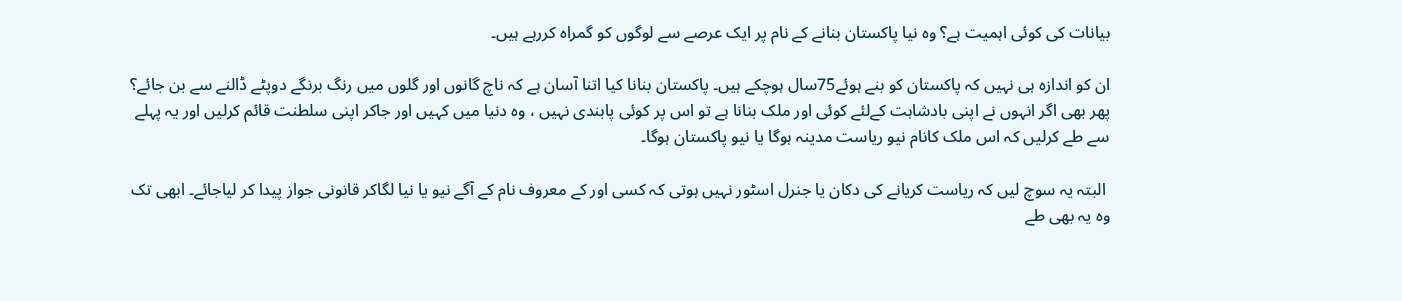بیانات کی کوئی اہمیت ہے؟ وہ نیا پاکستان بنانے کے نام پر ایک عرصے سے لوگوں کو گمراہ کررہے ہیں۔

ان کو اندازہ ہی نہیں کہ پاکستان کو بنے ہوئے75سال ہوچکے ہیں۔ پاکستان بنانا کیا اتنا آسان ہے کہ ناچ گانوں اور گلوں میں رنگ برنگے دوپٹے ڈالنے سے بن جائے؟ پھر بھی اگر انہوں نے اپنی بادشاہت کےلئے کوئی اور ملک بنانا ہے تو اس پر کوئی پابندی نہیں ، وہ دنیا میں کہیں اور جاکر اپنی سلطنت قائم کرلیں اور یہ پہلے سے طے کرلیں کہ اس ملک کانام نیو ریاست مدینہ ہوگا یا نیو پاکستان ہوگا۔

 البتہ یہ سوچ لیں کہ ریاست کریانے کی دکان یا جنرل اسٹور نہیں ہوتی کہ کسی اور کے معروف نام کے آگے نیو یا نیا لگاکر قانونی جواز پیدا کر لیاجائے۔ ابھی تک وہ یہ بھی طے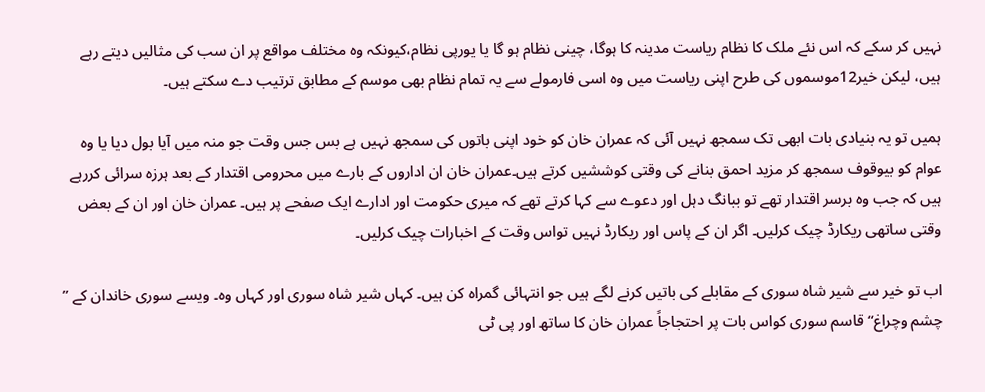نہیں کر سکے کہ اس نئے ملک کا نظام ریاست مدینہ کا ہوگا، چینی نظام ہو گا یا یورپی نظام،کیونکہ وہ مختلف مواقع پر ان سب کی مثالیں دیتے رہے ہیں، لیکن خیر12موسموں کی طرح اپنی ریاست میں وہ اسی فارمولے سے یہ تمام نظام بھی موسم کے مطابق ترتیب دے سکتے ہیں۔

ہمیں تو یہ بنیادی بات ابھی تک سمجھ نہیں آئی کہ عمران خان کو خود اپنی باتوں کی سمجھ نہیں ہے بس جس وقت جو منہ میں آیا بول دیا یا وہ عوام کو بیوقوف سمجھ کر مزید احمق بنانے کی وقتی کوششیں کرتے ہیں۔عمران خان ان اداروں کے بارے میں محرومی اقتدار کے بعد ہرزہ سرائی کررہے ہیں کہ جب وہ برسر اقتدار تھے تو ببانگ دہل اور دعوے سے کہا کرتے تھے کہ میری حکومت اور ادارے ایک صفحے پر ہیں۔ عمران خان اور ان کے بعض وقتی ساتھی ریکارڈ چیک کرلیں۔ اگر ان کے پاس اور ریکارڈ نہیں تواس وقت کے اخبارات چیک کرلیں۔

اب تو خیر سے شیر شاہ سوری کے مقابلے کی باتیں کرنے لگے ہیں جو انتہائی گمراہ کن ہیں۔ کہاں شیر شاہ سوری اور کہاں وہ۔ ویسے سوری خاندان کے ’’ چشم وچراغ‘‘ قاسم سوری کواس بات پر احتجاجاً عمران خان کا ساتھ اور پی ٹی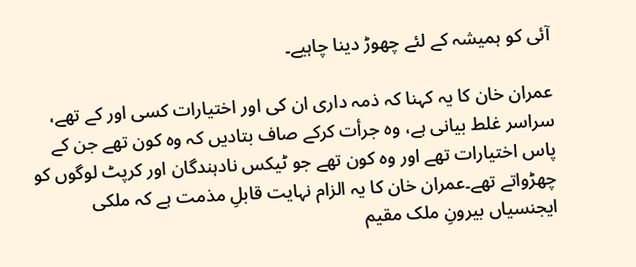آئی کو ہمیشہ کے لئے چھوڑ دینا چاہیے۔

عمران خان کا یہ کہنا کہ ذمہ داری ان کی اور اختیارات کسی اور کے تھے، سراسر غلط بیانی ہے، وہ جرأت کرکے صاف بتادیں کہ وہ کون تھے جن کے پاس اختیارات تھے اور وہ کون تھے جو ٹیکس نادہندگان اور کرپٹ لوگوں کو چھڑواتے تھے۔عمران خان کا یہ الزام نہایت قابلِ مذمت ہے کہ ملکی ایجنسیاں بیرونِ ملک مقیم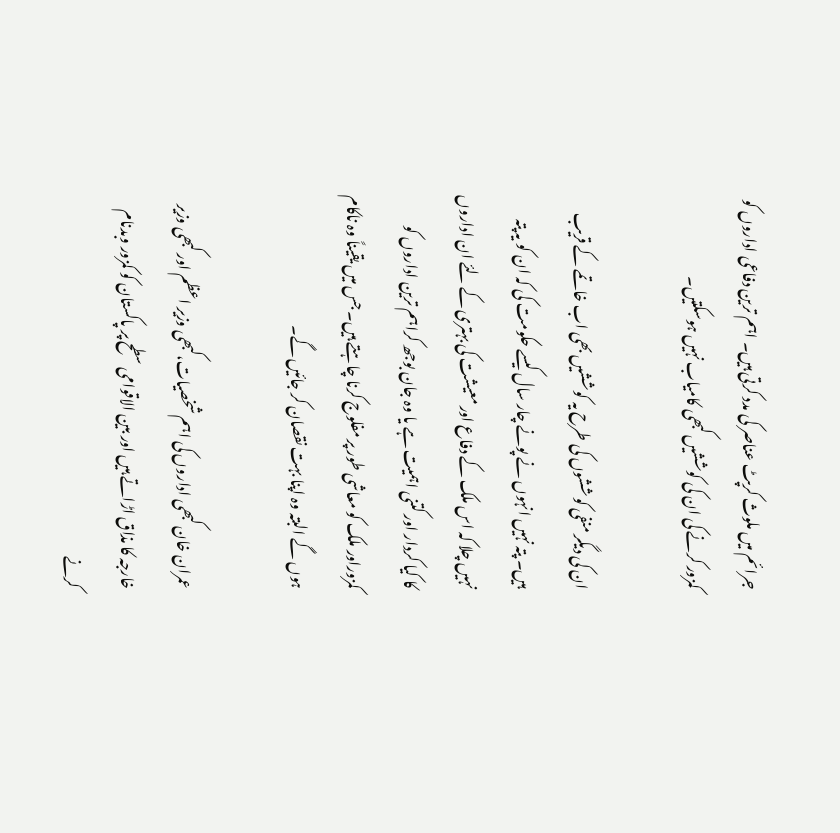جرائم میں ملوث کرپٹ عناصر کی مدد کرتی ہیں۔ اہم ترین دفاعی اداروں کو کمزور کرنے کی ان کی کوششیں کبھی کامیاب نہیں ہوسکتیں۔

ان کی دیگر منفی کوششوں کی طرح یہ کوششیں بھی اب خاتمے کے قریب ہیں۔ پتہ نہیں انہوں نے پونے چار سال کیسے حکومت کی کہ ان کو یہ پتہ نہیں چلا کہ اس ملک کے دفاع اور معیشت کی بہتری کے لئے ان اداروں کا کیا کردار اور کتنی اہمیت ہے یا وہ جان بوجھ کراہم ترین اداروں کو کمزوراور ملک کو معاشی طور پر مفلوج کرنا چاہتے ہیں۔ جس میں یقیناً وہ ناکام ہوں گے البتہ وہ اپنا بہت نقصان کر جائیں گے۔

عمران خان کبھی اداروں کی اہم شخصیات،کبھی وزیر اعظم اور کبھی وزیر خارجہ کا مذاق اڑاتے ہیں اور بین الاقوامی سطح پر پاکستان کو کمزور وبدنام کرنے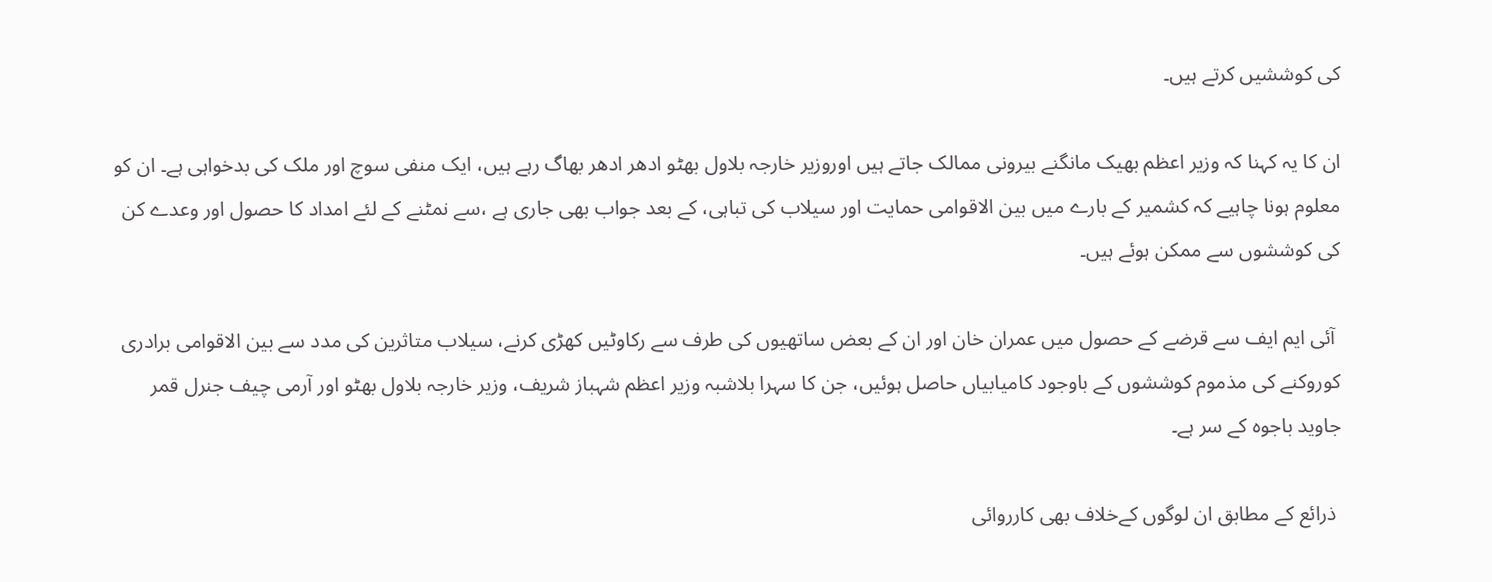کی کوششیں کرتے ہیں۔

ان کا یہ کہنا کہ وزیر اعظم بھیک مانگنے بیرونی ممالک جاتے ہیں اوروزیر خارجہ بلاول بھٹو ادھر ادھر بھاگ رہے ہیں، ایک منفی سوچ اور ملک کی بدخواہی ہے۔ ان کو معلوم ہونا چاہیے کہ کشمیر کے بارے میں بین الاقوامی حمایت اور سیلاب کی تباہی، کے بعد جواب بھی جاری ہے ،سے نمٹنے کے لئے امداد کا حصول اور وعدے کن کی کوششوں سے ممکن ہوئے ہیں۔

 آئی ایم ایف سے قرضے کے حصول میں عمران خان اور ان کے بعض ساتھیوں کی طرف سے رکاوٹیں کھڑی کرنے، سیلاب متاثرین کی مدد سے بین الاقوامی برادری کوروکنے کی مذموم کوششوں کے باوجود کامیابیاں حاصل ہوئیں، جن کا سہرا بلاشبہ وزیر اعظم شہباز شریف، وزیر خارجہ بلاول بھٹو اور آرمی چیف جنرل قمر جاوید باجوہ کے سر ہے۔

 ذرائع کے مطابق ان لوگوں کےخلاف بھی کارروائی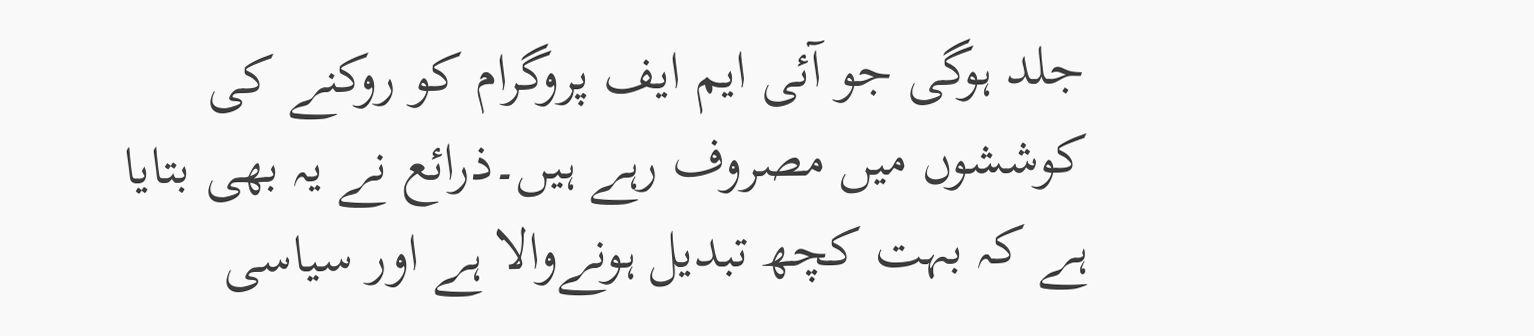جلد ہوگی جو آئی ایم ایف پروگرام کو روکنے کی کوششوں میں مصروف رہے ہیں۔ذرائع نے یہ بھی بتایا ہے کہ بہت کچھ تبدیل ہونےوالا ہے اور سیاسی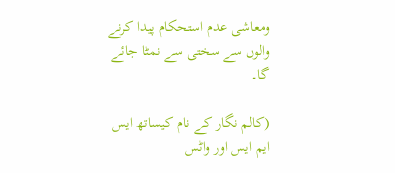ومعاشی عدم استحکام پیدا کرنے والوں سے سختی سے نمٹا جائے گا۔

(کالم نگار کے نام کیساتھ ایس ایم ایس اور واٹس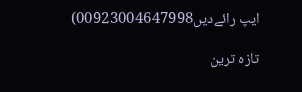ایپ رائےدیں00923004647998)

تازہ ترین